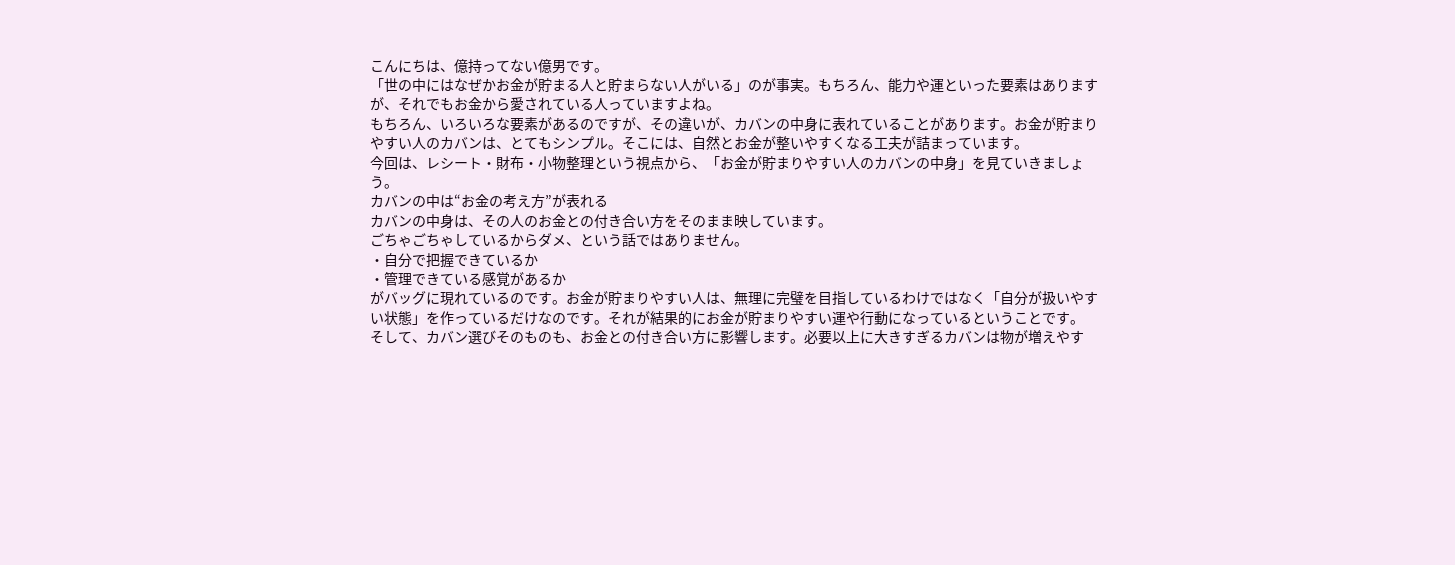こんにちは、億持ってない億男です。
「世の中にはなぜかお金が貯まる人と貯まらない人がいる」のが事実。もちろん、能力や運といった要素はありますが、それでもお金から愛されている人っていますよね。
もちろん、いろいろな要素があるのですが、その違いが、カバンの中身に表れていることがあります。お金が貯まりやすい人のカバンは、とてもシンプル。そこには、自然とお金が整いやすくなる工夫が詰まっています。
今回は、レシート・財布・小物整理という視点から、「お金が貯まりやすい人のカバンの中身」を見ていきましょう。
カバンの中は“お金の考え方”が表れる
カバンの中身は、その人のお金との付き合い方をそのまま映しています。
ごちゃごちゃしているからダメ、という話ではありません。
・自分で把握できているか
・管理できている感覚があるか
がバッグに現れているのです。お金が貯まりやすい人は、無理に完璧を目指しているわけではなく「自分が扱いやすい状態」を作っているだけなのです。それが結果的にお金が貯まりやすい運や行動になっているということです。
そして、カバン選びそのものも、お金との付き合い方に影響します。必要以上に大きすぎるカバンは物が増えやす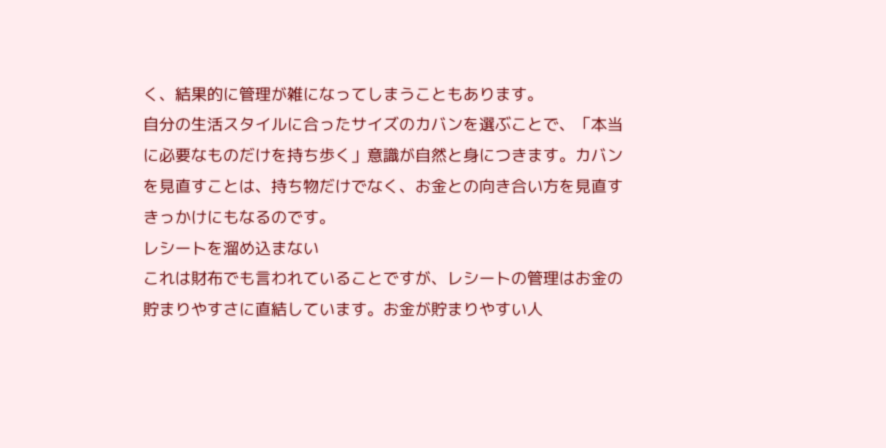く、結果的に管理が雑になってしまうこともあります。
自分の生活スタイルに合ったサイズのカバンを選ぶことで、「本当に必要なものだけを持ち歩く」意識が自然と身につきます。カバンを見直すことは、持ち物だけでなく、お金との向き合い方を見直すきっかけにもなるのです。
レシートを溜め込まない
これは財布でも言われていることですが、レシートの管理はお金の貯まりやすさに直結しています。お金が貯まりやすい人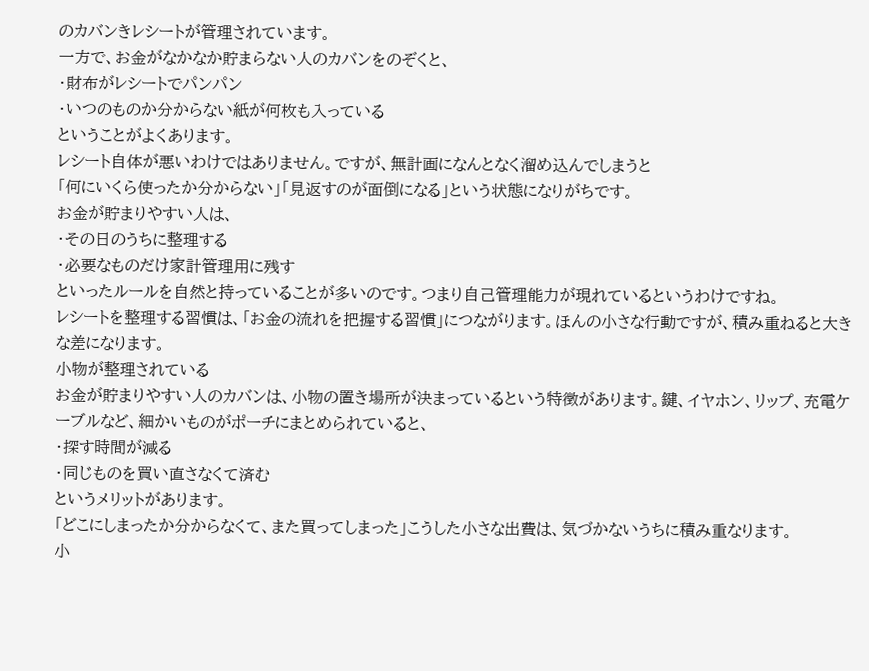のカバンきレシートが管理されています。
一方で、お金がなかなか貯まらない人のカバンをのぞくと、
・財布がレシートでパンパン
・いつのものか分からない紙が何枚も入っている
ということがよくあります。
レシート自体が悪いわけではありません。ですが、無計画になんとなく溜め込んでしまうと
「何にいくら使ったか分からない」「見返すのが面倒になる」という状態になりがちです。
お金が貯まりやすい人は、
・その日のうちに整理する
・必要なものだけ家計管理用に残す
といったルールを自然と持っていることが多いのです。つまり自己管理能力が現れているというわけですね。
レシートを整理する習慣は、「お金の流れを把握する習慣」につながります。ほんの小さな行動ですが、積み重ねると大きな差になります。
小物が整理されている
お金が貯まりやすい人のカバンは、小物の置き場所が決まっているという特徴があります。鍵、イヤホン、リップ、充電ケーブルなど、細かいものがポーチにまとめられていると、
・探す時間が減る
・同じものを買い直さなくて済む
というメリットがあります。
「どこにしまったか分からなくて、また買ってしまった」こうした小さな出費は、気づかないうちに積み重なります。
小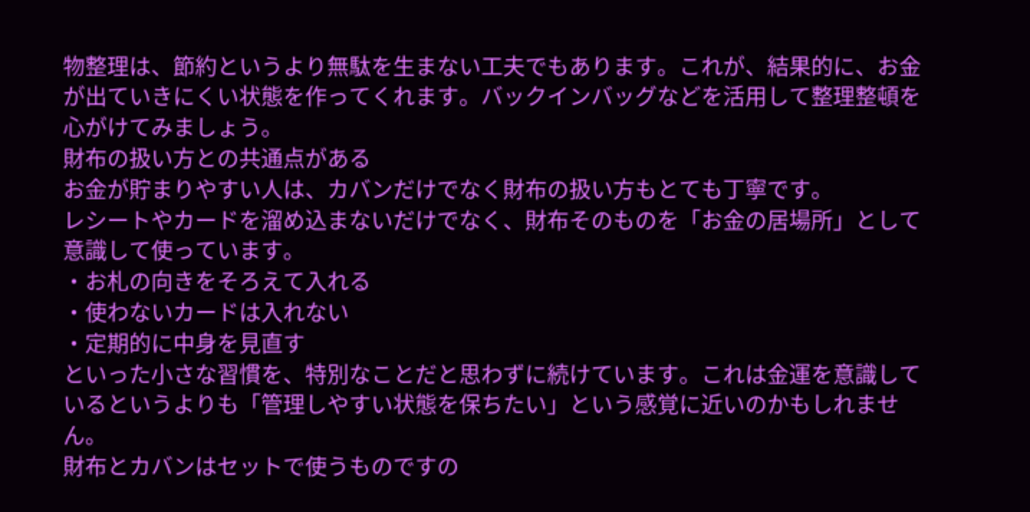物整理は、節約というより無駄を生まない工夫でもあります。これが、結果的に、お金が出ていきにくい状態を作ってくれます。バックインバッグなどを活用して整理整頓を心がけてみましょう。
財布の扱い方との共通点がある
お金が貯まりやすい人は、カバンだけでなく財布の扱い方もとても丁寧です。
レシートやカードを溜め込まないだけでなく、財布そのものを「お金の居場所」として意識して使っています。
・お札の向きをそろえて入れる
・使わないカードは入れない
・定期的に中身を見直す
といった小さな習慣を、特別なことだと思わずに続けています。これは金運を意識しているというよりも「管理しやすい状態を保ちたい」という感覚に近いのかもしれません。
財布とカバンはセットで使うものですの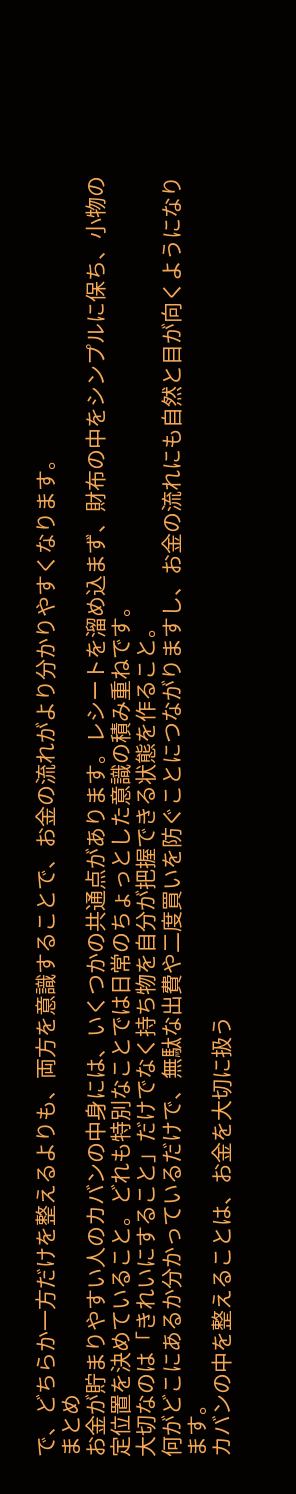で、どちらか一方だけを整えるよりも、両方を意識することで、お金の流れがより分かりやすくなります。
まとめ
お金が貯まりやすい人のカバンの中身には、いくつかの共通点があります。レシートを溜め込まず、財布の中をシンプルに保ち、小物の定位置を決めていること。どれも特別なことでは日常のちょっとした意識の積み重ねです。
大切なのは「きれいにすること」だけでなく持ち物を自分が把握できる状態を作ること。
何がどこにあるか分かっているだけで、無駄な出費や二度買いを防ぐことにつながりますし、お金の流れにも自然と目が向くようになります。
カバンの中を整えることは、お金を大切に扱う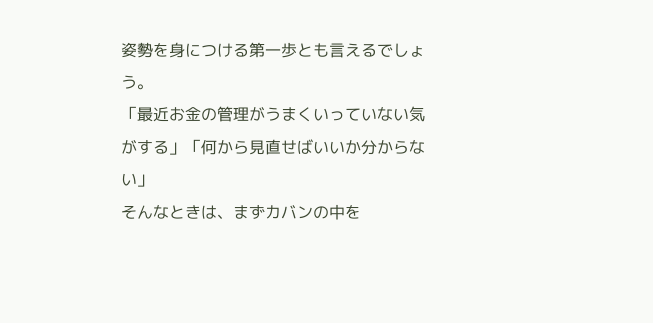姿勢を身につける第一歩とも言えるでしょう。
「最近お金の管理がうまくいっていない気がする」「何から見直せばいいか分からない」
そんなときは、まずカバンの中を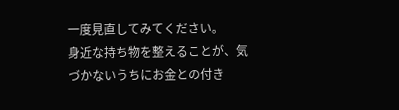一度見直してみてください。
身近な持ち物を整えることが、気づかないうちにお金との付き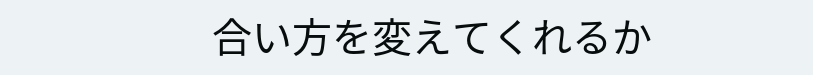合い方を変えてくれるか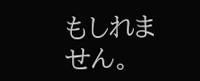もしれません。